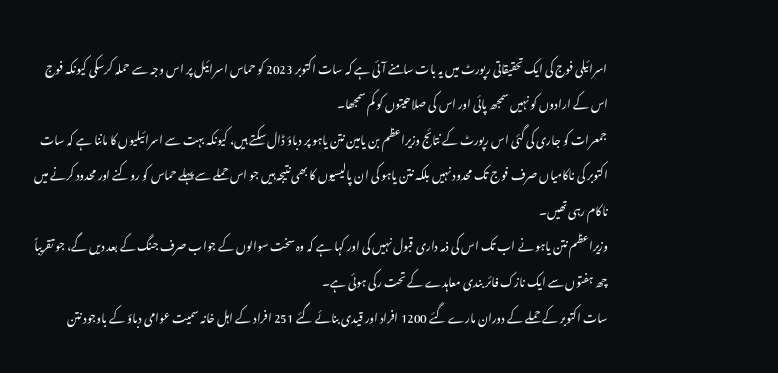اسرائیلی فوج کی ایک تحقیقاتی رپورٹ میں یہ بات سامنے آئی ہے کہ سات اکتوبر 2023 کو حماس اسرائیل پر اس وجہ سے حملہ کرسکی کیونکہ فوج اس کے ارادوں کو نہیں سمجھ پائی اور اس کی صلاحیتوں کو کم سمجھا۔
جمعرات کو جاری کی گئی اس رپورٹ کے نتائج وزیراعظم بن یامین نتن یاہو پر دباؤ ڈال سکتے ہیں، کیونکہ بہت سے اسرائیلیوں کا ماننا ہے کہ سات اکتوبر کی ناکامیاں صرف فوج تک محدود نہیں بلکہ نتن یاہو کی ان پالیسیوں کا بھی نتیجہ ہیں جو اس حملے سے پہلے حماس کو روکنے اور محدود کرنے میں ناکام رہی تھیں۔
وزیراعظم نتن یاہو نے اب تک اس کی ذمہ داری قبول نہیں کی اور کہا ہے کہ وہ سخت سوالوں کے جواب صرف جنگ کے بعد دیں گے، جو تقریباً چھ ہفتوں سے ایک نازک فائر بندی معاہدے کے تحت رکی ہوئی ہے۔
سات اکتوبر کے حملے کے دوران مارے گئے 1200 افراد اور قیدی بنائے گئے 251 افراد کے اہل خانہ سمیت عوامی دباؤ کے باوجود نتن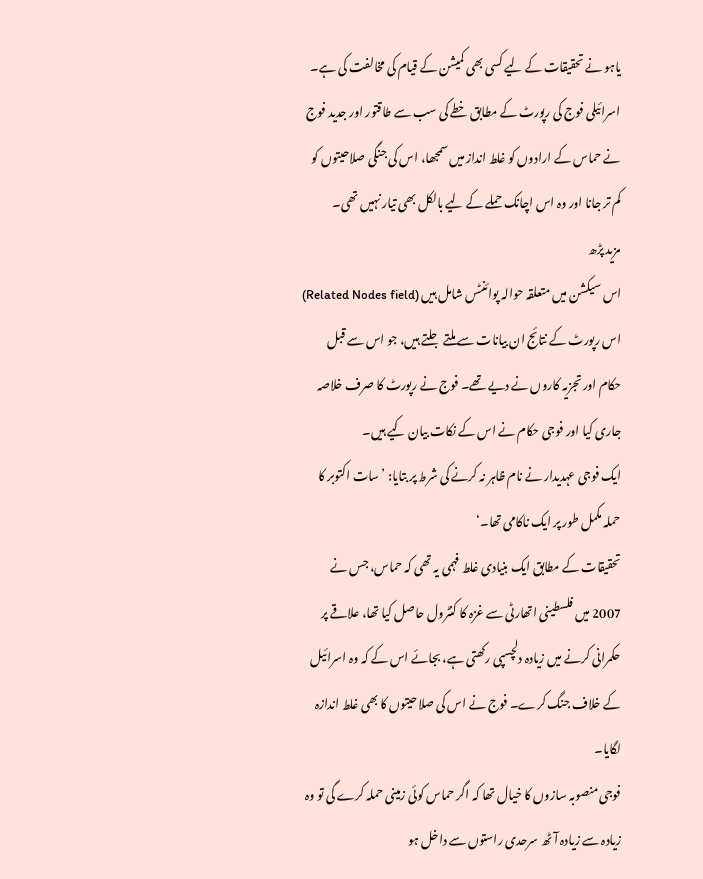یاہو نے تحقیقات کے لیے کسی بھی کمیشن کے قیام کی مخالفت کی ہے۔
اسرائیلی فوج کی رپورٹ کے مطابق خطے کی سب سے طاقتور اور جدید فوج نے حماس کے ارادوں کو غلط انداز میں سمجھا، اس کی جنگی صلاحیتوں کو کم تر جانا اور وہ اس اچانک حملے کے لیے بالکل بھی تیار نہیں تھی۔
مزید پڑھ
اس سیکشن میں متعلقہ حوالہ پوائنٹس شامل ہیں (Related Nodes field)
اس رپورٹ کے نتائج ان بیانات سے ملتے جلتے ہیں، جو اس سے قبل حکام اور تجزیہ کاروں نے دیے تھے۔ فوج نے رپورٹ کا صرف خلاصہ جاری کیا اور فوجی حکام نے اس کے نکات بیان کیے ہیں۔
ایک فوجی عہدیدار نے نام ظاہر نہ کرنے کی شرط پر بتایا: ’سات اکتوبر کا حملہ مکمل طور پر ایک ناکامی تھا۔‘
تحقیقات کے مطابق ایک بنیادی غلط فہمی یہ تھی کہ حماس، جس نے 2007 میں فلسطینی اتھارٹی سے غزہ کا کنٹرول حاصل کیا تھا، علاقے پر حکمرانی کرنے میں زیادہ دلچسپی رکھتی ہے، بجائے اس کے کہ وہ اسرائیل کے خلاف جنگ کرے۔ فوج نے اس کی صلاحیتوں کا بھی غلط اندازہ لگایا۔
فوجی منصوبہ سازوں کا خیال تھا کہ اگر حماس کوئی زمینی حملہ کرے گی تو وہ زیادہ سے زیادہ آٹھ سرحدی راستوں سے داخل ہو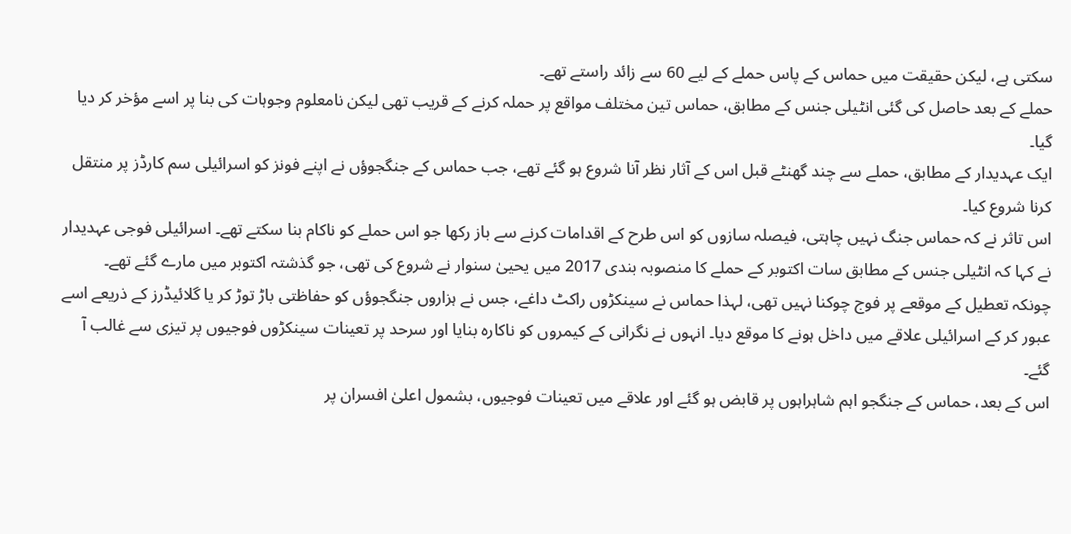سکتی ہے، لیکن حقیقت میں حماس کے پاس حملے کے لیے 60 سے زائد راستے تھے۔
حملے کے بعد حاصل کی گئی انٹیلی جنس کے مطابق، حماس تین مختلف مواقع پر حملہ کرنے کے قریب تھی لیکن نامعلوم وجوہات کی بنا پر اسے مؤخر کر دیا گیا۔
ایک عہدیدار کے مطابق، حملے سے چند گھنٹے قبل اس کے آثار نظر آنا شروع ہو گئے تھے، جب حماس کے جنگجوؤں نے اپنے فونز کو اسرائیلی سم کارڈز پر منتقل کرنا شروع کیا۔
اس تاثر نے کہ حماس جنگ نہیں چاہتی، فیصلہ سازوں کو اس طرح کے اقدامات کرنے سے باز رکھا جو اس حملے کو ناکام بنا سکتے تھے۔ اسرائیلی فوجی عہدیدار نے کہا کہ انٹیلی جنس کے مطابق سات اکتوبر کے حملے کا منصوبہ بندی 2017 میں یحییٰ سنوار نے شروع کی تھی، جو گذشتہ اکتوبر میں مارے گئے تھے۔
چونکہ تعطیل کے موقعے پر فوج چوکنا نہیں تھی، لہذا حماس نے سینکڑوں راکٹ داغے، جس نے ہزاروں جنگجوؤں کو حفاظتی باڑ توڑ کر یا گلائیڈرز کے ذریعے اسے عبور کر کے اسرائیلی علاقے میں داخل ہونے کا موقع دیا۔ انہوں نے نگرانی کے کیمروں کو ناکارہ بنایا اور سرحد پر تعینات سینکڑوں فوجیوں پر تیزی سے غالب آ گئے۔
اس کے بعد، حماس کے جنگجو اہم شاہراہوں پر قابض ہو گئے اور علاقے میں تعینات فوجیوں، بشمول اعلیٰ افسران پر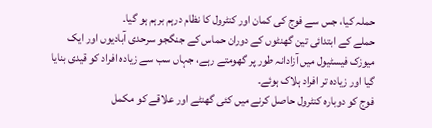حملہ کیا، جس سے فوج کی کمان اور کنٹرول کا نظام درہم برہم ہو گیا۔
حملے کے ابتدائی تین گھنٹوں کے دوران حماس کے جنگجو سرحدی آبادیوں اور ایک میوزک فیسٹیول میں آزادانہ طور پر گھومتے رہے، جہاں سب سے زیادہ افراد کو قیدی بنایا گیا اور زیادہ تر افراد ہلاک ہوئے۔
فوج کو دوبارہ کنٹرول حاصل کرنے میں کئی گھنٹے اور علاقے کو مکمل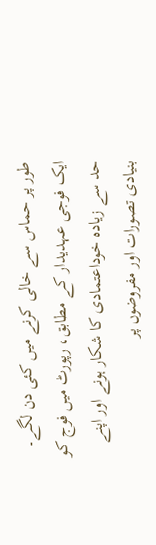طور پر حماس سے خالی کرنے میں کئی دن لگے۔
ایک فوجی عہدیدار کے مطابق، رپورٹ میں فوج کو حد سے زیادہ خوداعتمادی کا شکار ہونے اور اپنے بنیادی تصورات اور مفروضوں پر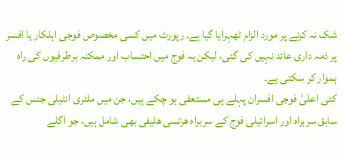شک نہ کرنے پر مورد الزام ٹھہرایا گیا ہے۔ رپورٹ میں کسی مخصوص فوجی اہلکار یا افسر پر ذمہ داری عائد نہیں کی گئی، لیکن یہ فوج میں احتساب اور ممکنہ برطرفیوں کی راہ ہموار کر سکتی ہے۔
کئی اعلیٰ فوجی افسران پہلے ہی مستعفی ہو چکے ہیں، جن میں ملٹری انٹیلی جنس کے سابق سربراہ اور اسرائیلی فوج کے سربراہ هرتسى هليفى بھی شامل ہیں، جو اگلے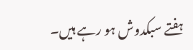ہفتے سبکدوش ہو رہے ہیں۔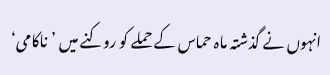انہوں نے گذشتہ ماہ حماس کے حملے کو روکنے میں ’ناکامی‘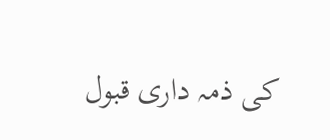کی ذمہ داری قبول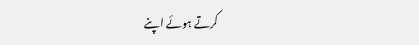کرتے ہوئے اپنے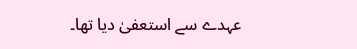عہدے سے استعفیٰ دیا تھا۔